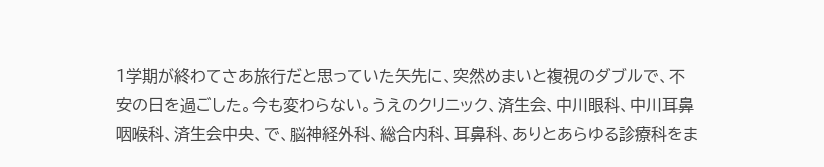1学期が終わてさあ旅行だと思っていた矢先に、突然めまいと複視のダブルで、不安の日を過ごした。今も変わらない。うえのクリニック、済生会、中川眼科、中川耳鼻咽喉科、済生会中央、で、脳神経外科、総合内科、耳鼻科、ありとあらゆる診療科をま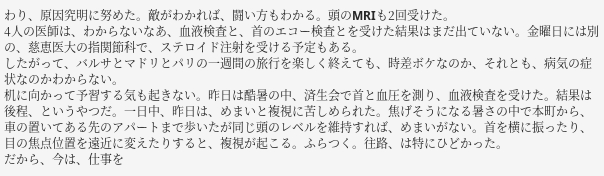わり、原因究明に努めた。敵がわかれば、闘い方もわかる。頭のMRIも2回受けた。
4人の医師は、わからないなあ、血液検査と、首のエコー検査とを受けた結果はまだ出ていない。金曜日には別の、慈恵医大の指関節科で、ステロイド注射を受ける予定もある。
したがって、バルサとマドリとパリの一週間の旅行を楽しく終えても、時差ボケなのか、それとも、病気の症状なのかわからない。
机に向かって予習する気も起きない。昨日は酷暑の中、済生会で首と血圧を測り、血液検査を受けた。結果は後程、というやつだ。一日中、昨日は、めまいと複視に苦しめられた。焦げそうになる暑さの中で本町から、車の置いてある先のアパートまで歩いたが同じ頭のレベルを維持すれば、めまいがない。首を横に振ったり、目の焦点位置を遠近に変えたりすると、複視が起こる。ふらつく。往路、は特にひどかった。
だから、今は、仕事を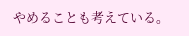やめることも考えている。